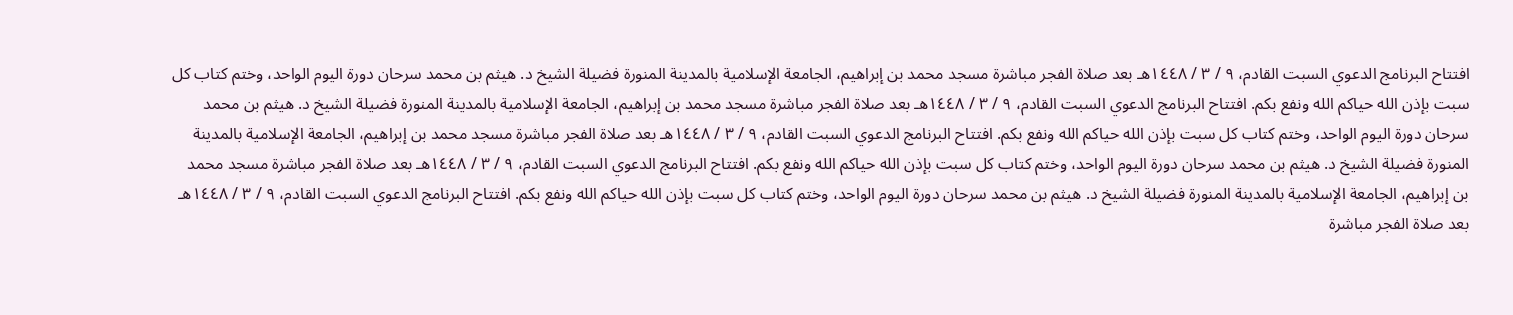افتتاح البرنامج الدعوي السبت القادم، ٩ / ٣ / ١٤٤٨هـ بعد صلاة الفجر مباشرة مسجد محمد بن إبراهيم، الجامعة الإسلامية بالمدينة المنورة فضيلة الشيخ د. هيثم بن محمد سرحان دورة اليوم الواحد، وختم كتاب كل سبت بإذن الله حياكم الله ونفع بكم. افتتاح البرنامج الدعوي السبت القادم، ٩ / ٣ / ١٤٤٨هـ بعد صلاة الفجر مباشرة مسجد محمد بن إبراهيم، الجامعة الإسلامية بالمدينة المنورة فضيلة الشيخ د. هيثم بن محمد سرحان دورة اليوم الواحد، وختم كتاب كل سبت بإذن الله حياكم الله ونفع بكم. افتتاح البرنامج الدعوي السبت القادم، ٩ / ٣ / ١٤٤٨هـ بعد صلاة الفجر مباشرة مسجد محمد بن إبراهيم، الجامعة الإسلامية بالمدينة المنورة فضيلة الشيخ د. هيثم بن محمد سرحان دورة اليوم الواحد، وختم كتاب كل سبت بإذن الله حياكم الله ونفع بكم. افتتاح البرنامج الدعوي السبت القادم، ٩ / ٣ / ١٤٤٨هـ بعد صلاة الفجر مباشرة مسجد محمد بن إبراهيم، الجامعة الإسلامية بالمدينة المنورة فضيلة الشيخ د. هيثم بن محمد سرحان دورة اليوم الواحد، وختم كتاب كل سبت بإذن الله حياكم الله ونفع بكم. افتتاح البرنامج الدعوي السبت القادم، ٩ / ٣ / ١٤٤٨هـ بعد صلاة الفجر مباشرة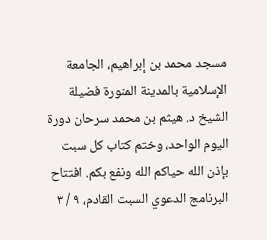مسجد محمد بن إبراهيم، الجامعة الإسلامية بالمدينة المنورة فضيلة الشيخ د. هيثم بن محمد سرحان دورة اليوم الواحد، وختم كتاب كل سبت بإذن الله حياكم الله ونفع بكم. افتتاح البرنامج الدعوي السبت القادم، ٩ / ٣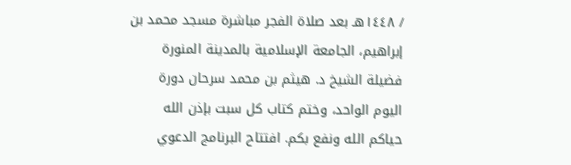/ ١٤٤٨هـ بعد صلاة الفجر مباشرة مسجد محمد بن إبراهيم، الجامعة الإسلامية بالمدينة المنورة فضيلة الشيخ د. هيثم بن محمد سرحان دورة اليوم الواحد، وختم كتاب كل سبت بإذن الله حياكم الله ونفع بكم. افتتاح البرنامج الدعوي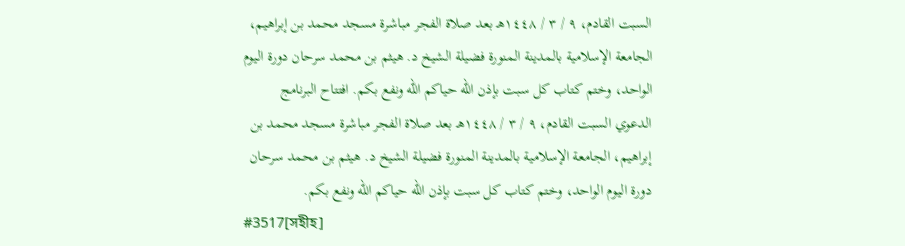السبت القادم، ٩ / ٣ / ١٤٤٨هـ بعد صلاة الفجر مباشرة مسجد محمد بن إبراهيم، الجامعة الإسلامية بالمدينة المنورة فضيلة الشيخ د. هيثم بن محمد سرحان دورة اليوم الواحد، وختم كتاب كل سبت بإذن الله حياكم الله ونفع بكم. افتتاح البرنامج الدعوي السبت القادم، ٩ / ٣ / ١٤٤٨هـ بعد صلاة الفجر مباشرة مسجد محمد بن إبراهيم، الجامعة الإسلامية بالمدينة المنورة فضيلة الشيخ د. هيثم بن محمد سرحان دورة اليوم الواحد، وختم كتاب كل سبت بإذن الله حياكم الله ونفع بكم.
#3517[সহীহ]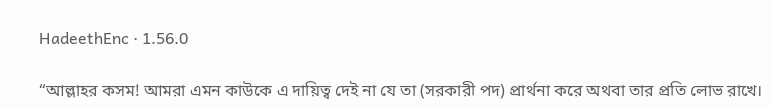HadeethEnc · 1.56.0

“আল্লাহর কসম! আমরা এমন কাউকে এ দায়িত্ব দেই না যে তা (সরকারী পদ) প্রার্থনা করে অথবা তার প্রতি লোভ রাখে।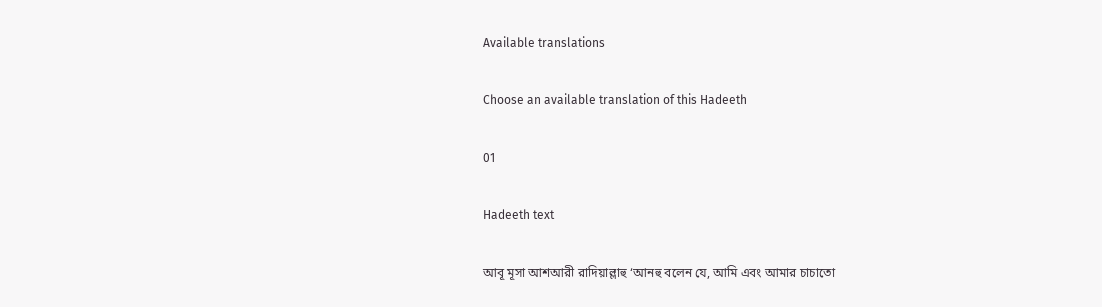Available translations

Choose an available translation of this Hadeeth

01

Hadeeth text

আবূ মূসা আশআরী রাদিয়াল্লাহু ‘আনহু বলেন যে, আমি এবং আমার চাচাতো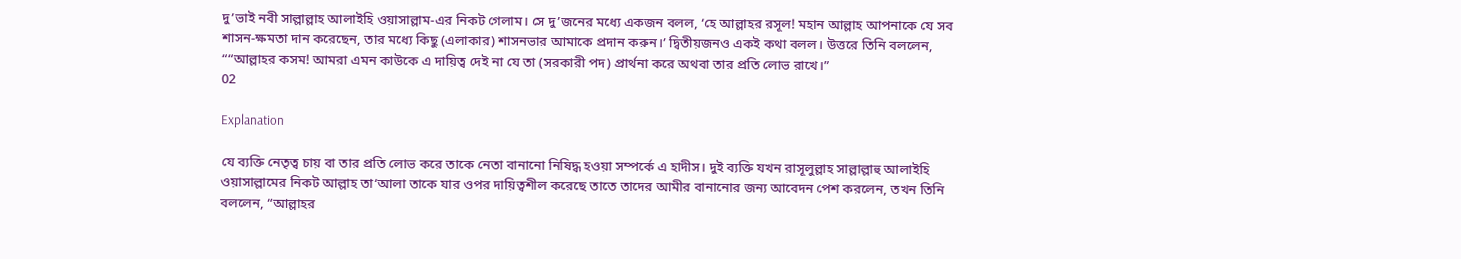দু’ভাই নবী সাল্লাল্লাহ আলাইহি ওয়াসাল্লাম-এর নিকট গেলাম। সে দু’জনের মধ্যে একজন বলল, ‘হে আল্লাহর রসূল! মহান আল্লাহ আপনাকে যে সব শাসন-ক্ষমতা দান করেছেন, তার মধ্যে কিছু (এলাকার) শাসনভার আমাকে প্রদান করুন।’ দ্বিতীয়জনও একই কথা বলল। উত্তরে তিনি বললেন, ““আল্লাহর কসম! আমরা এমন কাউকে এ দায়িত্ব দেই না যে তা (সরকারী পদ) প্রার্থনা করে অথবা তার প্রতি লোভ রাখে।”
02

Explanation

যে ব্যক্তি নেতৃত্ব চায় বা তার প্রতি লোভ করে তাকে নেতা বানানো নিষিদ্ধ হওয়া সম্পর্কে এ হাদীস। দুই ব্যক্তি যখন রাসূলুল্লাহ সাল্লাল্লাহু আলাইহি ওয়াসাল্লামের নিকট আল্লাহ তা‘আলা তাকে যার ওপর দায়িত্বশীল করেছে তাতে তাদের আমীর বানানোর জন্য আবেদন পেশ করলেন, তখন তিনি বললেন, “আল্লাহর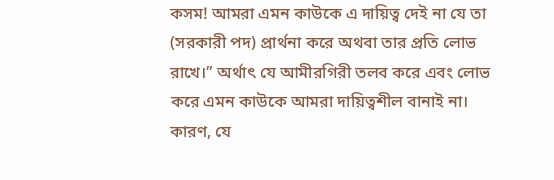কসম! আমরা এমন কাউকে এ দায়িত্ব দেই না যে তা (সরকারী পদ) প্রার্থনা করে অথবা তার প্রতি লোভ রাখে।” অর্থাৎ যে আমীরগিরী তলব করে এবং লোভ করে এমন কাউকে আমরা দায়িত্বশীল বানাই না। কারণ, যে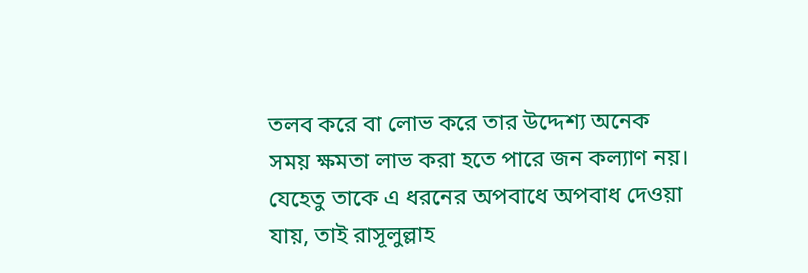তলব করে বা লোভ করে তার উদ্দেশ্য অনেক সময় ক্ষমতা লাভ করা হতে পারে জন কল্যাণ নয়। যেহেতু তাকে এ ধরনের অপবাধে অপবাধ দেওয়া যায়, তাই রাসূলুল্লাহ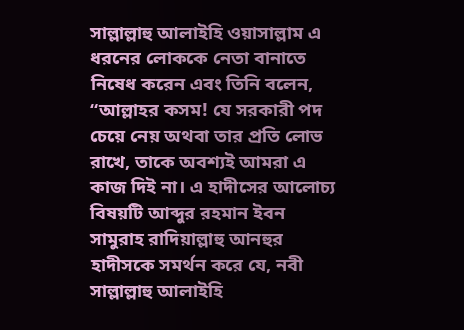সাল্লাল্লাহু আলাইহি ওয়াসাল্লাম এ ধরনের লোককে নেতা বানাতে নিষেধ করেন এবং তিনি বলেন, “আল্লাহর কসম! যে সরকারী পদ চেয়ে নেয় অথবা তার প্রতি লোভ রাখে, তাকে অবশ্যই আমরা এ কাজ দিই না। এ হাদীসের আলোচ্য বিষয়টি আব্দুর রহমান ইবন সামুরাহ রাদিয়াল্লাহু আনহুর হাদীসকে সমর্থন করে যে, নবী সাল্লাল্লাহু আলাইহি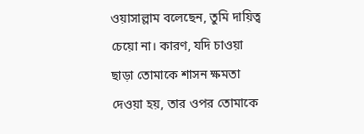ওয়াসাল্লাম বলেছেন, তুমি দায়িত্ব চেয়ো না। কারণ, যদি চাওয়া ছাড়া তোমাকে শাসন ক্ষমতা দেওয়া হয়, তার ওপর তোমাকে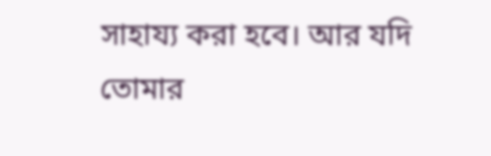সাহায্য করা হবে। আর যদি তোমার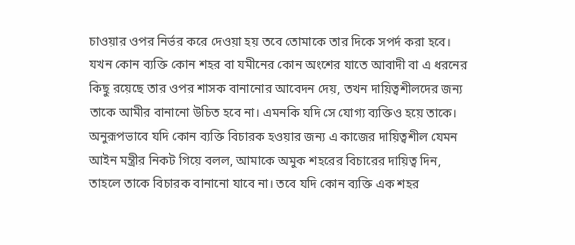চাওয়ার ওপর নির্ভর করে দেওয়া হয় তবে তোমাকে তার দিকে সপর্দ করা হবে। যখন কোন ব্যক্তি কোন শহর বা যমীনের কোন অংশের যাতে আবাদী বা এ ধরনের কিছু রয়েছে তার ওপর শাসক বানানোর আবেদন দেয়, তখন দায়িত্বশীলদের জন্য তাকে আমীর বানানো উচিত হবে না। এমনকি যদি সে যোগ্য ব্যক্তিও হয়ে তাকে। অনুরূপভাবে যদি কোন ব্যক্তি বিচারক হওয়ার জন্য এ কাজের দায়িত্বশীল যেমন আইন মন্ত্রীর নিকট গিয়ে বলল, আমাকে অমুক শহরের বিচারের দায়িত্ব দিন, তাহলে তাকে বিচারক বানানো যাবে না। তবে যদি কোন ব্যক্তি এক শহর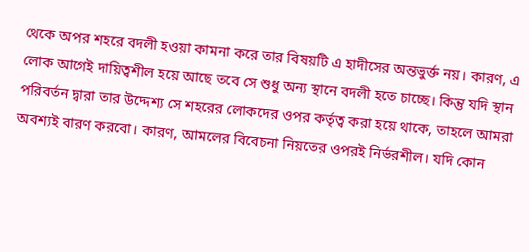থেকে অপর শহরে বদলী হওয়া কামনা করে তার বিষয়টি এ হাদীসের অন্তভুর্ক্ত নয়। কারণ, এ লোক আগেই দায়িত্বশীল হয়ে আছে তবে সে শুধু অন্য স্থানে বদলী হতে চাচ্ছে। কিন্তু যদি স্থান পরিবর্তন দ্বারা তার উদ্দেশ্য সে শহরের লোকদের ওপর কর্তৃত্ব করা হয়ে থাকে, তাহলে আমরা অবশ্যই বারণ করবো। কারণ, আমলের বিবেচনা নিয়তের ওপরই নির্ভরশীল। যদি কোন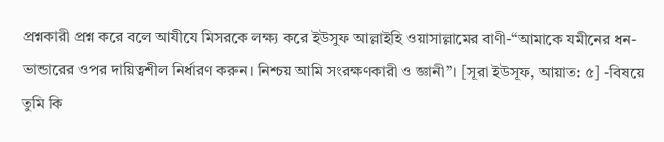প্রশ্নকারী প্রশ্ন করে বলে আযীযে মিসরকে লক্ষ্য করে ইউসুফ আল্লাইহি ওয়াসাল্লামের বাণী-“আমাকে যমীনের ধন-ভান্ডারের ওপর দায়িত্বশীল নির্ধারণ করুন। নিশ্চয় আমি সংরক্ষণকারী ও জ্ঞানী”। [সূরা ইউসূফ, আয়াত: ৫] -বিষয়ে তুমি কি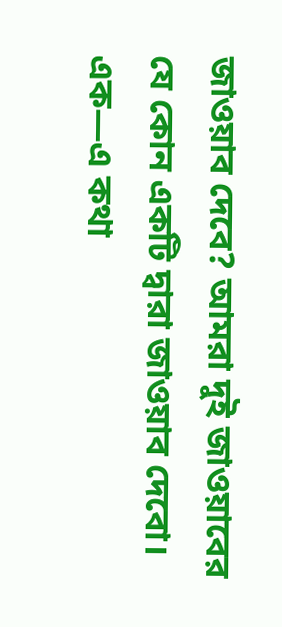জাওয়াব দেবে? আমরা দুই জাওয়াবের যে কোন একটি দ্বারা জাওয়াব দেবো। এক—এ কথা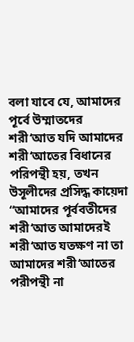বলা যাবে যে, আমাদের পূর্বে উম্মাতদের শরী‘আত যদি আমাদের শরী‘আতের বিধানের পরিপন্থী হয়, তখন উসূলীদের প্রসিদ্ধ কায়েদা “আমাদের পূর্ববতীদের শরী‘আত আমাদেরই শরী‘আত যতক্ষণ না তা আমাদের শরী‘আতের পরীপন্থী না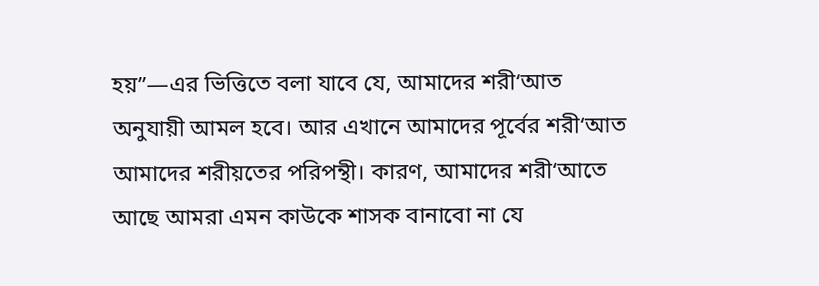হয়”—এর ভিত্তিতে বলা যাবে যে, আমাদের শরী‘আত অনুযায়ী আমল হবে। আর এখানে আমাদের পূর্বের শরী‘আত আমাদের শরীয়তের পরিপন্থী। কারণ, আমাদের শরী‘আতে আছে আমরা এমন কাউকে শাসক বানাবো না যে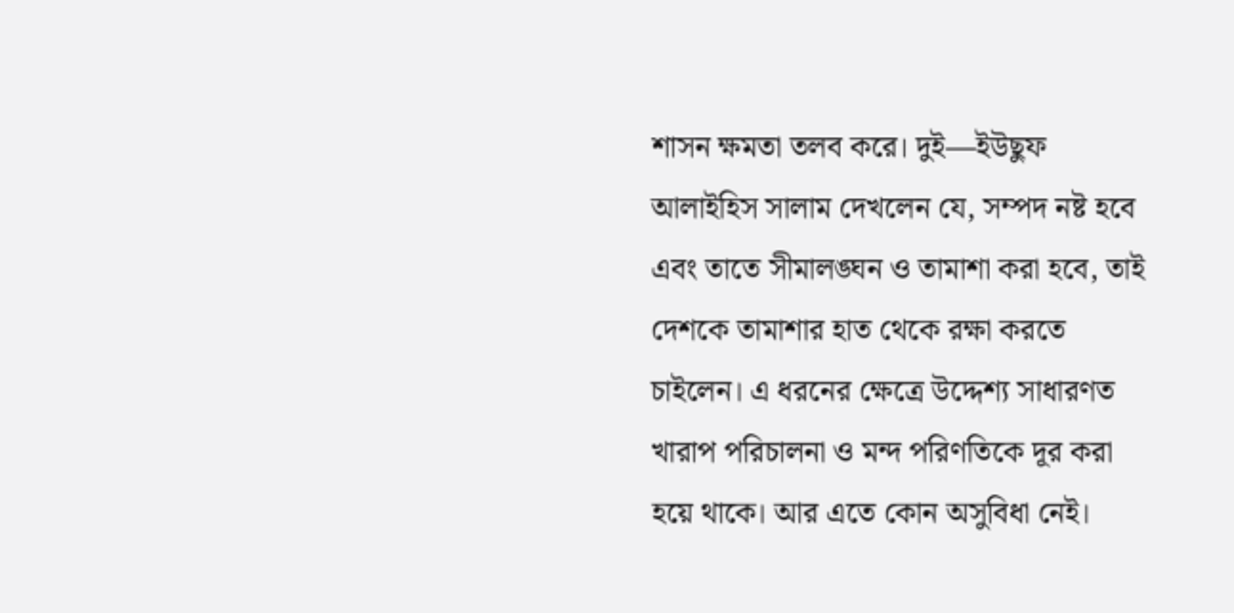শাসন ক্ষমতা তলব করে। দুই—ইউছুফ আলাইহিস সালাম দেখলেন যে, সম্পদ নষ্ট হবে এবং তাতে সীমালঙ্ঘন ও তামাশা করা হবে, তাই দেশকে তামাশার হাত থেকে রক্ষা করতে চাইলেন। এ ধরনের ক্ষেত্রে উদ্দেশ্য সাধারণত খারাপ পরিচালনা ও মন্দ পরিণতিকে দূর করা হয়ে থাকে। আর এতে কোন অসুবিধা নেই।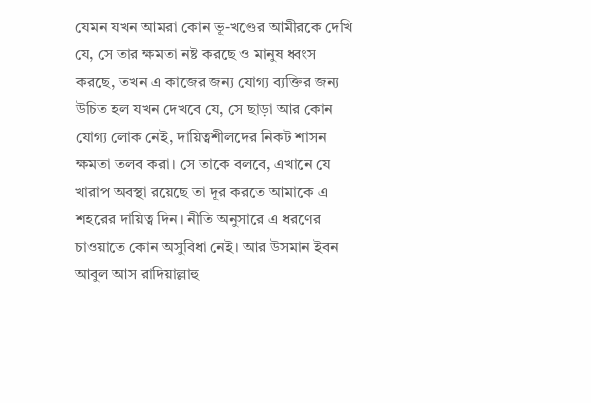যেমন যখন আমরা কোন ভূ-খণ্ডের আমীরকে দেখি যে, সে তার ক্ষমতা নষ্ট করছে ও মানুষ ধ্বংস করছে, তখন এ কাজের জন্য যোগ্য ব্যক্তির জন্য উচিত হল যখন দেখবে যে, সে ছাড়া আর কোন যোগ্য লোক নেই, দায়িত্বশীলদের নিকট শাসন ক্ষমতা তলব করা। সে তাকে বলবে, এখানে যে খারাপ অবস্থা রয়েছে তা দূর করতে আমাকে এ শহরের দায়িত্ব দিন। নীতি অনুসারে এ ধরণের চাওয়াতে কোন অসুবিধা নেই। আর উসমান ইবন আবুল আস রাদিয়াল্লাহু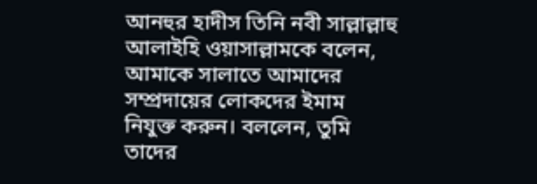আনহুর হাদীস তিনি নবী সাল্লাল্লাহু আলাইহি ওয়াসাল্লামকে বলেন, আমাকে সালাতে আমাদের সম্প্রদায়ের লোকদের ইমাম নিযুক্ত করুন। বললেন, তুমি তাদের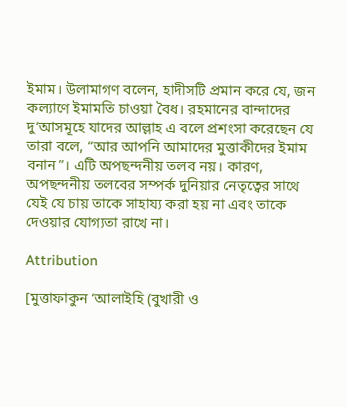ইমাম। উলামাগণ বলেন, হাদীসটি প্রমান করে যে, জন কল্যাণে ইমামতি চাওয়া বৈধ। রহমানের বান্দাদের দু‘আসমূহে যাদের আল্লাহ এ বলে প্রশংসা করেছেন যে তারা বলে, “আর আপনি আমাদের মুত্তাকীদের ইমাম বনান”। এটি অপছন্দনীয় তলব নয়। কারণ, অপছন্দনীয় তলবের সম্পর্ক দুনিয়ার নেতৃত্বের সাথে যেই যে চায় তাকে সাহায্য করা হয় না এবং তাকে দেওয়ার যোগ্যতা রাখে না।

Attribution

[মুত্তাফাকুন ‘আলাইহি (বুখারী ও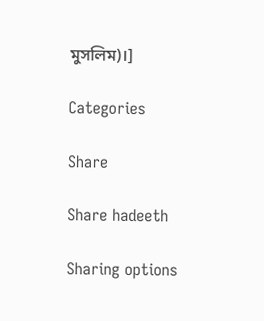মুসলিম)।]

Categories

Share

Share hadeeth

Sharing options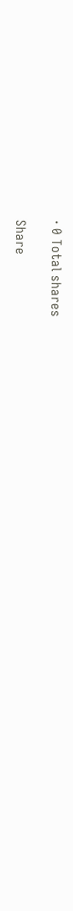· 0 Total shares

Share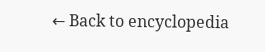← Back to encyclopedia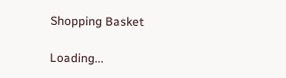Shopping Basket

Loading...